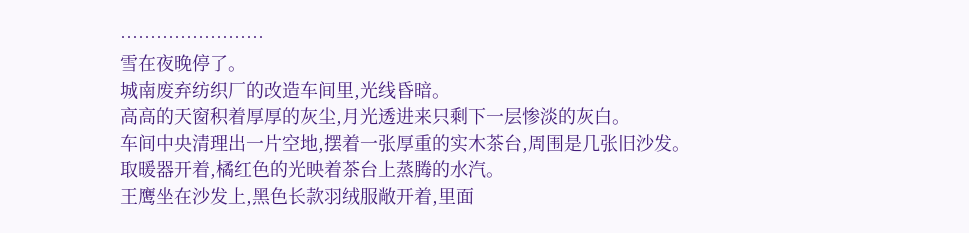……………………
雪在夜晚停了。
城南废弃纺织厂的改造车间里,光线昏暗。
高高的天窗积着厚厚的灰尘,月光透进来只剩下一层惨淡的灰白。
车间中央清理出一片空地,摆着一张厚重的实木茶台,周围是几张旧沙发。
取暖器开着,橘红色的光映着茶台上蒸腾的水汽。
王鹰坐在沙发上,黑色长款羽绒服敞开着,里面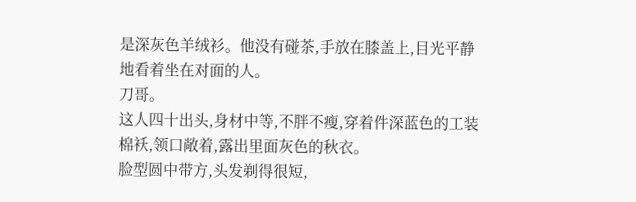是深灰色羊绒衫。他没有碰茶,手放在膝盖上,目光平静地看着坐在对面的人。
刀哥。
这人四十出头,身材中等,不胖不瘦,穿着件深蓝色的工装棉袄,领口敞着,露出里面灰色的秋衣。
脸型圆中带方,头发剃得很短,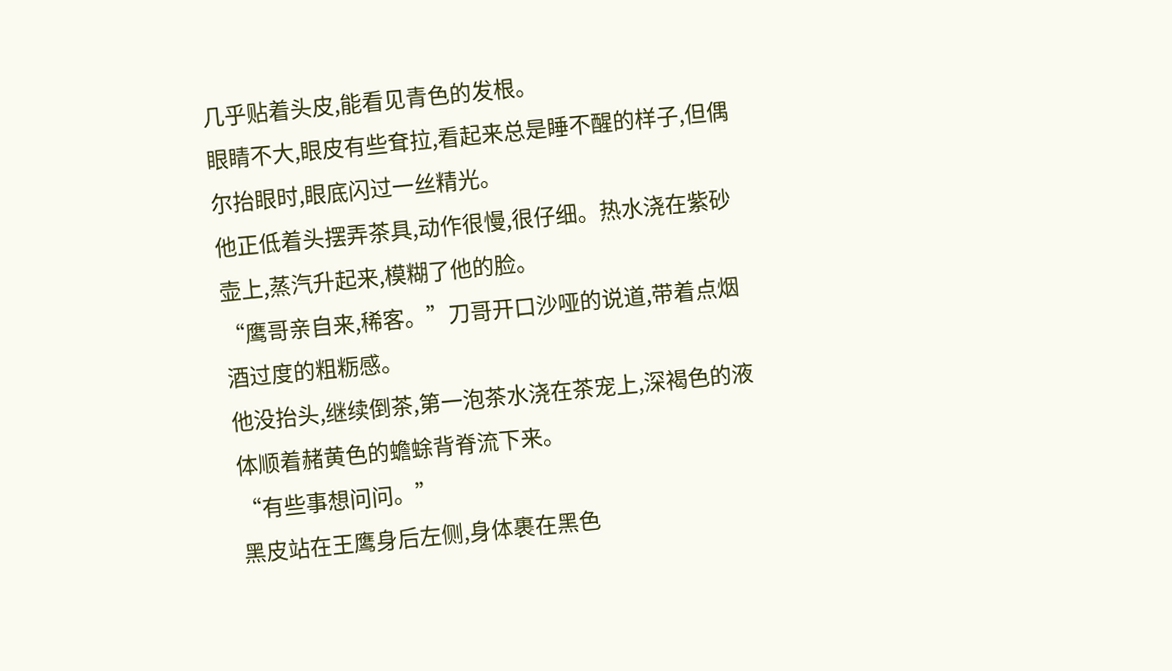几乎贴着头皮,能看见青色的发根。
眼睛不大,眼皮有些耷拉,看起来总是睡不醒的样子,但偶尔抬眼时,眼底闪过一丝精光。
他正低着头摆弄茶具,动作很慢,很仔细。热水浇在紫砂壶上,蒸汽升起来,模糊了他的脸。
“鹰哥亲自来,稀客。”刀哥开口沙哑的说道,带着点烟酒过度的粗粝感。
他没抬头,继续倒茶,第一泡茶水浇在茶宠上,深褐色的液体顺着赭黄色的蟾蜍背脊流下来。
“有些事想问问。”
黑皮站在王鹰身后左侧,身体裹在黑色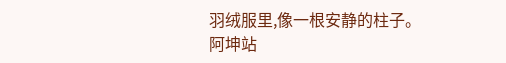羽绒服里,像一根安静的柱子。
阿坤站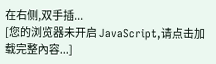在右侧,双手插...
[您的浏览器未开启 JavaScript,请点击加载完整內容...]